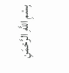بِسْمِ اللَّهِ الرَّحْمَنِ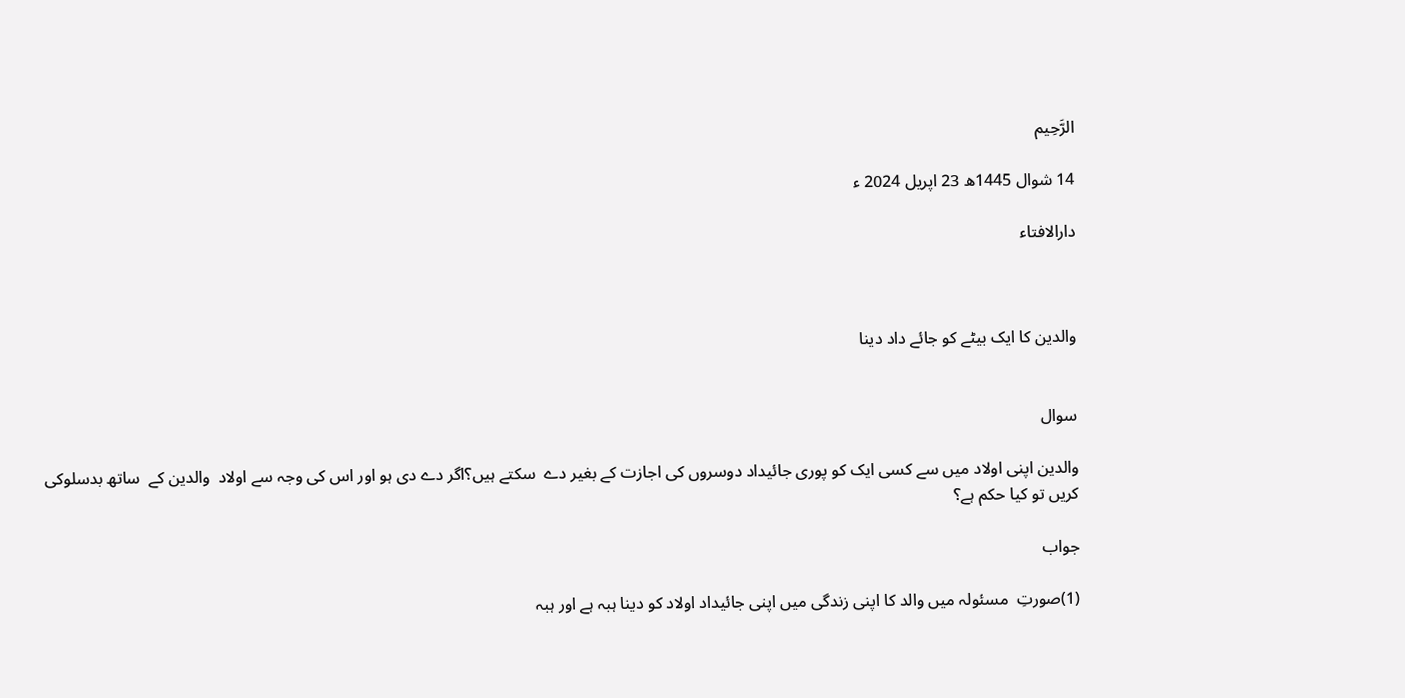الرَّحِيم

14 شوال 1445ھ 23 اپریل 2024 ء

دارالافتاء



والدین کا ایک بیٹے کو جائے داد دینا


سوال

والدین اپنی اولاد میں سے کسی ایک کو پوری جائیداد دوسروں کی اجازت کے بغیر دے  سکتے ہیں؟اگر دے دی ہو اور اس کی وجہ سے اولاد  والدین کے  ساتھ بدسلوکی کریں تو کیا حکم ہے؟

جواب

(1)صورتِ  مسئولہ میں والد کا اپنی زندگی میں اپنی جائیداد اولاد کو دینا ہبہ ہے اور ہبہ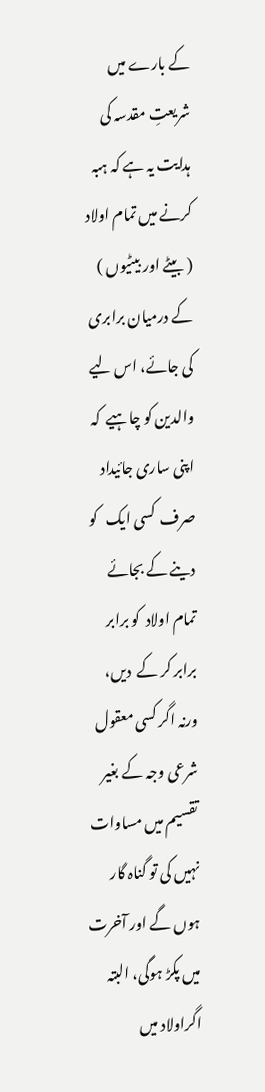کے بارے میں شریعتِ مقدسہ کی ہدایت یہ ہے کہ ہبہ کرنے میں تمام اولاد ( بیٹے اور بیٹیوں ) کے درمیان برابری کی جائے، اس لیے والدین کو چاہیے  کہ اپنی ساری جائیداد صرف  کسی ایک   کو دینے کے بجائے تمام اولاد  کو برابر برابر کر کے  دیں، ورنہ اگر کسی معقول شرعی وجہ کے بغیر تقسیم میں مساوات نہیں کی تو گناہ گار  ہوں گے اور آخرت میں پکڑ ہوگی، البتہ اگراولاد میں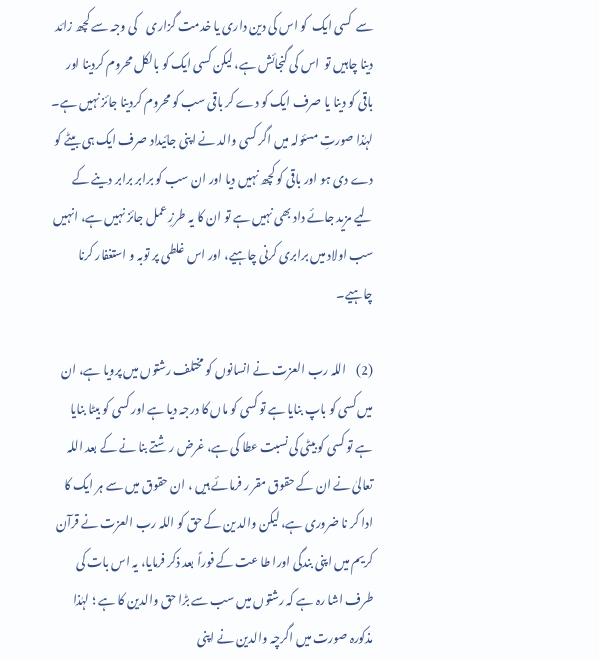سے  کسی ایک  کو اس کی دین داری یا خدمت گزاری    کی وجہ سے کچھ زائد دینا چاہیں تو  اس کی گنجائش ہے، لیکن کسی ایک کو بالکل محروم کردینا اور باقی کو دینا یا صرف ایک کو دے کر باقی سب کو محروم کردینا جائز نہیں ہے۔ لہٰذا صورتِ مسئولہ میں اگر کسی والد نے اپنی جائیداد صرف ایک ہی بیٹے کو دے دی ہو اور باقی کو کچھ نہیں دیا اور ان سب کو برابر برابر دینے کے  لیے مزید جائے داد بھی نہیں ہے تو ان کا یہ طرزِ عمل جائز نہیں ہے، انہیں سب اولاد میں برابری کرنی چاہیے، اور اس غلطی پر توبہ و استغفار کرنا چاہیے۔

(2)    اللہ رب العزت نے انسانوں کو مختلف رشتوں میں پرویا ہے، ان میں کسی کو باپ بنایا ہے تو کسی کو ماں کا درجہ دیا ہے اور کسی کو بیٹا بنایا ہے تو کسی کو بیٹی کی نسبت عطا کی ہے، غرض ر شتے بنا نے کے بعد اللہ تعالیٰ نے ان کے حقوق مقر ر فرمائے ہیں ، ان حقوق میں سے ہر ایک کا ادا کر نا ضروری ہے، لیکن والد ین کے حق کو اللہ رب العزت نے قرآن کریم میں اپنی بندگی اورا طا عت کے فوراً بعد ذکر فرمایا، یہ اس بات کی طرف اشا رہ ہے کہ رشتوں میں سب سے بڑا حق والدین کا ہے ؛ لہٰذا مذکورہ صورت میں اگرچہ والدین نے اپنی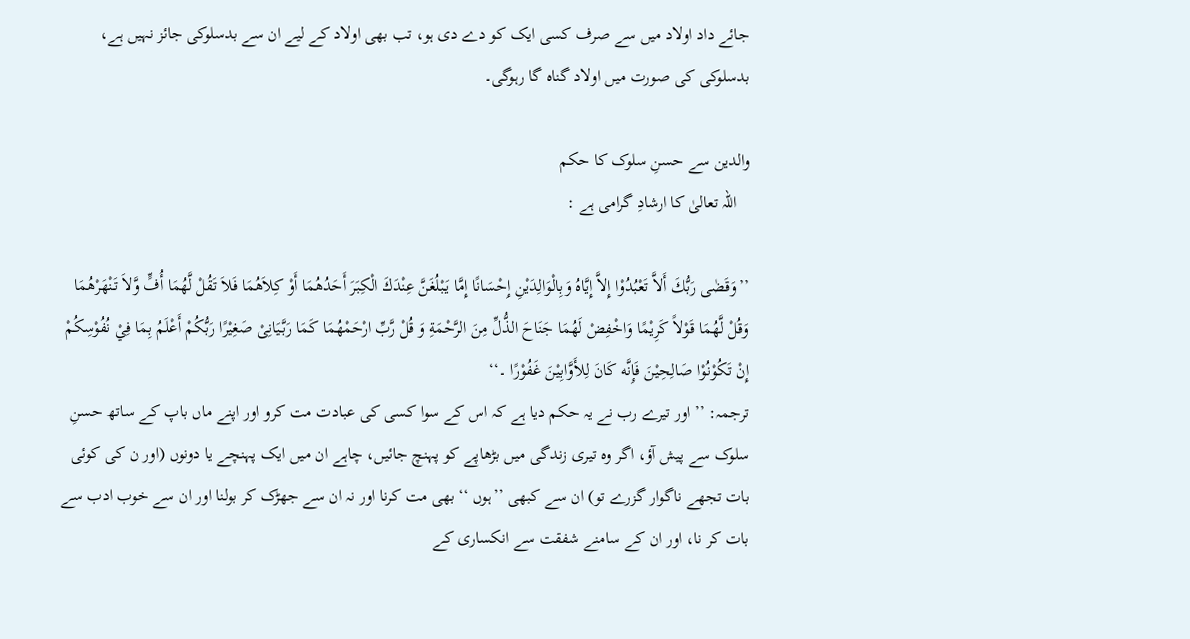جائے داد اولاد میں سے صرف کسی ایک کو دے دی ہو، تب بھی اولاد کے لیے ان سے بدسلوکی جائز نہیں ہے، بدسلوکی کی صورت میں اولاد گناہ گا رہوگی۔

والدین سے حسنِ سلوک کا حکم
   اللہ تعالیٰ کا ارشادِ گرامی ہے :

’’وَقَضٰى رَبُّكَ أَلاَّ تَعْبُدُوْا إِلاَّ إِیَّاہُ وَبِالْوَالِدَیْنِ إِحْسَانًا إِمَّا یَبْلُغَنَّ عِنْدَكَ الْكِبَرَ أَحَدُهُمَا أَوْ كِلاَهُمَا فَلاَ تَقُلْ لَّهُمَا أُفٍّ وَّلاَ تَنْهَرْهُمَا وَقُلْ لَّهُمَا قَوْلاً كَرِیْمًا وَاخْفِضْ لَهُمَا جَنَاحَ الذُّلِّ مِنَ الرَّحْمَةِ وَ قُلْ رَّبِّ ارْحَمْهُمَا كَمَا رَبَّیَانِیْ صَغِیْرًا رَبُّكُمْ أَعْلَمُ بِمَا فِيْ نُفُوْسِكُمْ إِنْ تَكُوْنُوْا صَالِحِیْنَ فَإِنَّه كَانَ لِلأَوَّابِیْنَ غَفُوْرًا ۔‘‘
ترجمہ: ’’ اور تیرے رب نے یہ حکم دیا ہے کہ اس کے سوا کسی کی عبادت مت کرو اور اپنے ماں باپ کے ساتھ حسنِ سلوک سے پیش آؤ، اگر وہ تیری زندگی میں بڑھاپے کو پہنچ جائیں، چاہے ان میں ایک پہنچے یا دونوں (اور ن کی کوئی بات تجھے ناگوار گزرے تو) ان سے کبھی ’’ہوں ‘‘ بھی مت کرنا اور نہ ان سے جھڑک کر بولنا اور ان سے خوب ادب سے بات کر نا، اور ان کے سامنے شفقت سے انکساری کے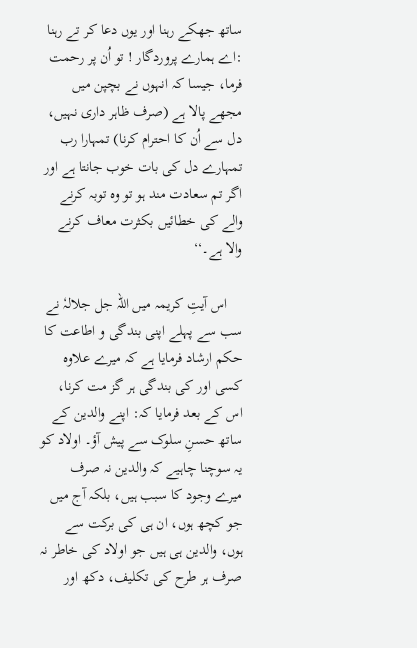ساتھ جھکے رہنا اور یوں دعا کر تے رہنا :اے ہمارے پروردگار ! تو اُن پر رحمت فرما، جیسا کہ انہوں نے بچپن میں مجھے پالا ہے (صرف ظاہر داری نہیں، دل سے اُن کا احترام کرنا) تمہارا رب تمہارے دل کی بات خوب جانتا ہے اور اگر تم سعادت مند ہو تو وہ توبہ کرنے والے کی خطائیں بکثرت معاف کرنے والا ہے۔‘‘

    اس آیتِ کریمہ میں اللہ جل جلالہٗ نے سب سے پہلے اپنی بندگی و اطاعت کا حکم ارشاد فرمایا ہے کہ میرے علاوہ کسی اور کی بندگی ہر گز مت کرنا، اس کے بعد فرمایا کہ: اپنے والدین کے ساتھ حسنِ سلوک سے پیش آؤ۔ اولاد کو یہ سوچنا چاہیے کہ والدین نہ صرف میرے وجود کا سبب ہیں، بلکہ آج میں جو کچھ ہوں، ان ہی کی برکت سے ہوں، والدین ہی ہیں جو اولاد کی خاطر نہ صرف ہر طرح کی تکلیف، دکھ اور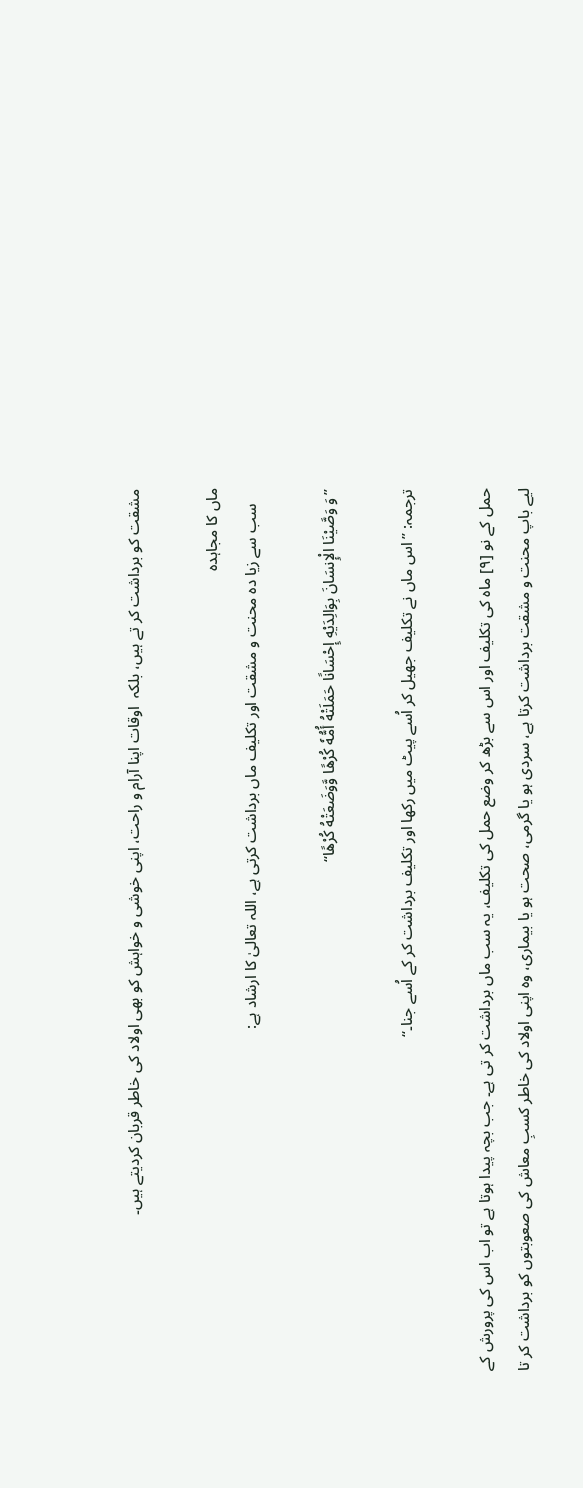مشقت کو برداشت کر تے ہیں، بلکہ  اوقات اپنا آرام و راحت، اپنی خوشی و خواہش کو بھی اولاد کی خاطر قربان کردیتے ہیں۔

ماں کا مجاہدہ
    سب سے زیا دہ محنت و مشقت اور تکلیف ماں برداشت کرتی ہے، اللہ تعالیٰ کا ارشاد ہے:

’’وَ وَصَّیْنَا الْإِنسَانَ بِوَالِدَیْهِ إِحْسَانًا حَمَلَتْهُ أُمُّهٗ كُرْهًا وَّوَضَعَتْهُ كُرْهًا‘‘

ترجمہ: ’’اس ماں نے تکلیف جھیل کر اُسے پیٹ میں رکھا اور تکلیف برداشت کر کے اُسے جنا۔‘‘

حمل کے نو [۹] ماہ کی تکلیف اور اس سے بڑھ کر وضع حمل کی تکلیف، یہ سب ماں برداشت کر تی ہے۔ جب بچہ پیدا ہوتا ہے تو اب اس کی پرورش کے لیے باپ محنت و مشقت برداشت کرتا ہے، سردی ہو یا گرمی، صحت ہو یا بیماری، وہ اپنی اولاد کی خاطر کسبِ معاش کی صعوبتوں کو برداشت کر تا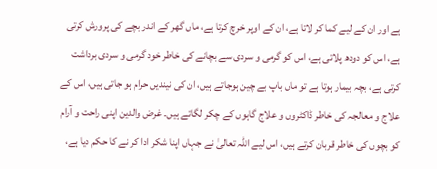ہے اور ان کے لیے کما کر لاتا ہے، ان کے اوپر خرچ کرتا ہے، ماں گھر کے اندر بچے کی پرورش کرتی ہے، اس کو دودھ پلاتی ہے، اس کو گرمی و سردی سے بچانے کی خاطر خود گرمی و سردی برداشت کرتی ہے، بچہ بیمار ہوتا ہے تو ماں باپ بے چین ہوجاتے ہیں، ان کی نیندیں حرام ہو جاتی ہیں، اس کے علاج و معالجہ کی خاطر ڈاکٹروں و علاج گاہوں کے چکر لگاتے ہیں۔ غرض والدین اپنی راحت و آرام کو بچوں کی خاطر قربان کرتے ہیں، اس لیے اللہ تعالیٰ نے جہاں اپنا شکر ادا کر نے کا حکم دیا ہے،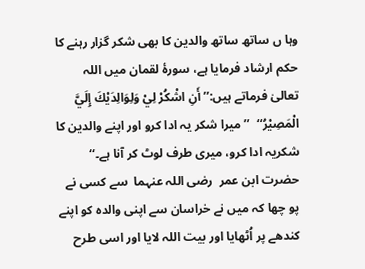وہا ں ساتھ ساتھ والدین کا بھی شکر گزار رہنے کا حکم ارشاد فرمایا ہے، سورۂ لقمان میں اللہ تعالیٰ فرماتے ہیں:’’ أَنِ اشْکُرْ لِيْ وَلِوَالِدَیْكَ إِلَيَّ الْمَصِیْرُ‘‘  ’’ میرا شکر یہ ادا کرو اور اپنے والدین کا شکریہ ادا کرو، میری طرف لوٹ کر آنا ہے۔‘‘
حضرت ابن عمر  رضی اللہ عنہما  سے کسی نے پو چھا کہ میں نے خراسان سے اپنی والدہ کو اپنے کندھے پر اُٹھایا اور بیت اللہ لایا اور اسی طرح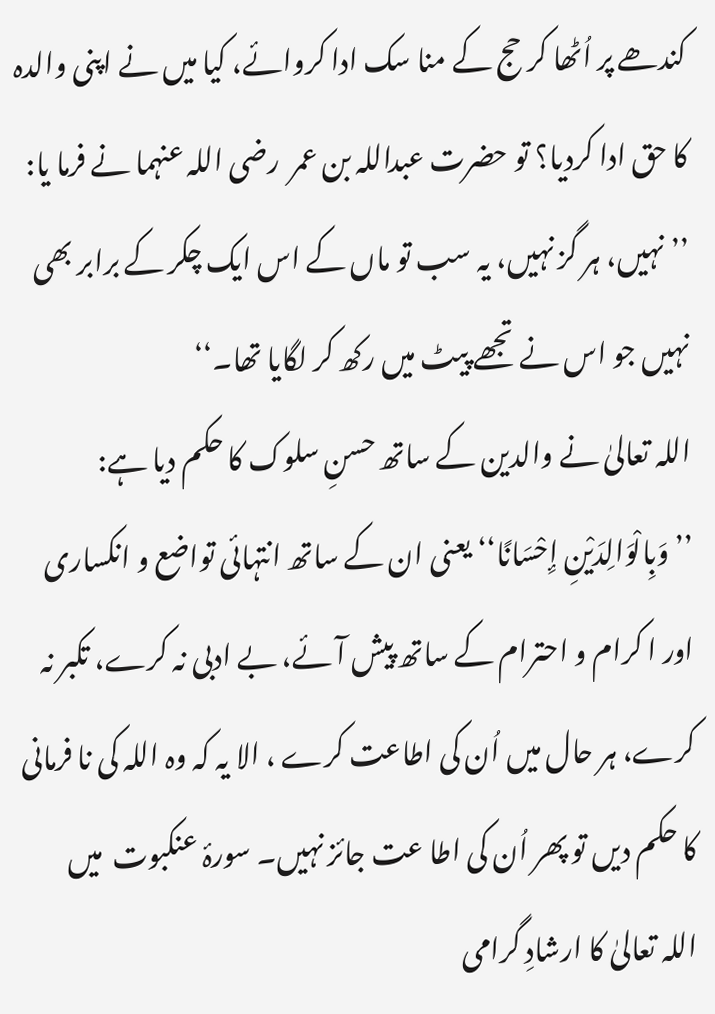کندھے پر اُٹھا کر حج کے منا سک ادا کروائے، کیا میں نے اپنی والدہ کا حق ادا کردیا؟ تو حضرت عبداللہ بن عمر  رضی اللہ عنہما نے فرما یا: ’’نہیں، ہر گز نہیں، یہ سب تو ماں کے اس ایک چکر کے برابر بھی نہیں جو اس نے تجھے پیٹ میں رکھ کر لگایا تھا۔‘‘
اللہ تعالیٰ نے والدین کے ساتھ حسنِ سلوک کا حکم دیا ہے: ’’وَبِالْوَالِدَیْنِ إِحْسَانًا‘‘ یعنی ان کے ساتھ انتہائی تواضع و انکساری اور ا کرام و احترام کے ساتھ پیش آئے، بے ادبی نہ کرے، تکبر نہ کرے، ہر حال میں اُن کی اطاعت کرے ، الا یہ کہ وہ اللہ کی نا فرمانی کا حکم دیں تو پھر اُن کی اطا عت جائز نہیں۔ سورۂ عنکبوت  میں اللہ تعالیٰ کا ارشادِ گرامی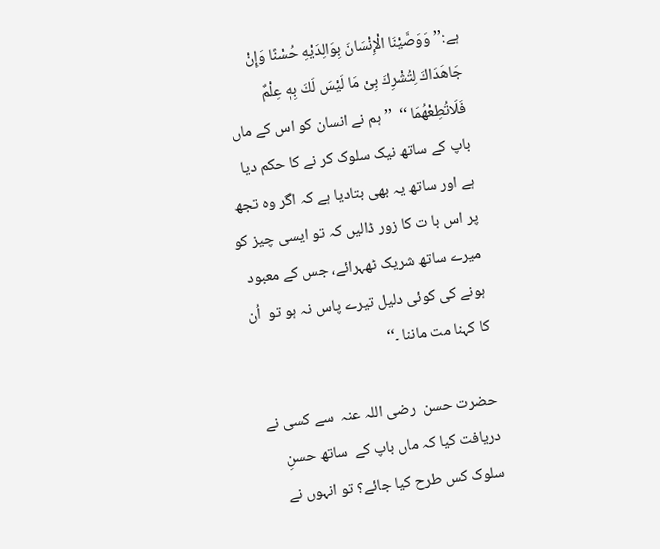ہے:’’وَوَصَّیْنَا الْإِنْسَانَ بِوَالِدَیْهِ حُسْنًا وَإِنْ جَاهَدَاكَ لِتُشْرِكَ بِیْ مَا لَیْسَ لَكَ بِهٖ عِلْمٌ فَلَاتُطِعْهُمَا ‘‘  ’’ ہم نے انسان کو اس کے ماں باپ کے ساتھ نیک سلوک کر نے کا حکم دیا ہے اور ساتھ یہ بھی بتادیا ہے کہ اگر وہ تجھ پر اس با ت کا زور ڈالیں کہ تو ایسی چیز کو میرے ساتھ شریک ٹھہرائے، جس کے معبود ہونے کی کوئی دلیل تیرے پاس نہ ہو تو  اُن کا کہنا مت ماننا ۔‘‘

حضرت حسن  رضی اللہ عنہ  سے کسی نے دریافت کیا کہ ماں باپ کے  ساتھ حسنِ سلوک کس طرح کیا جائے؟ تو انہوں نے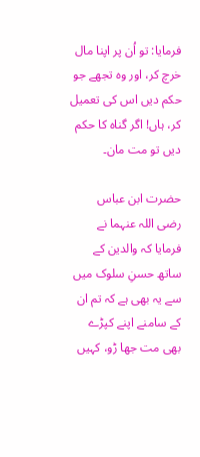فرمایا: تو اُن پر اپنا مال خرچ کر، اور وہ تجھے جو حکم دیں اس کی تعمیل کر، ہاں! اگر گناہ کا حکم دیں تو مت مان۔

حضرت ابن عباس  رضی اللہ عنہما نے فرمایا کہ والدین کے  ساتھ حسنِ سلوک میں سے یہ بھی ہے کہ تم ان کے سامنے اپنے کپڑے بھی مت جھا ڑو، کہیں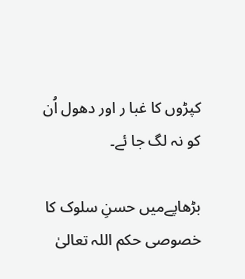کپڑوں کا غبا ر اور دھول اُن کو نہ لگ جا ئے۔

بڑھاپےمیں حسنِ سلوک کا خصوصی حکم اللہ تعالیٰ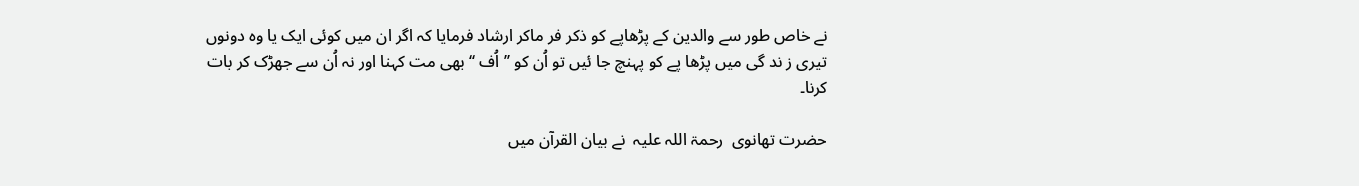نے خاص طور سے والدین کے پڑھاپے کو ذکر فر ماکر ارشاد فرمایا کہ اگر ان میں کوئی ایک یا وہ دونوں تیری ز ند گی میں پڑھا پے کو پہنچ جا ئیں تو اُن کو ’’اُف ‘‘بھی مت کہنا اور نہ اُن سے جھڑک کر بات کرنا۔

حضرت تھانوی  رحمۃ اللہ علیہ  نے بیان القرآن میں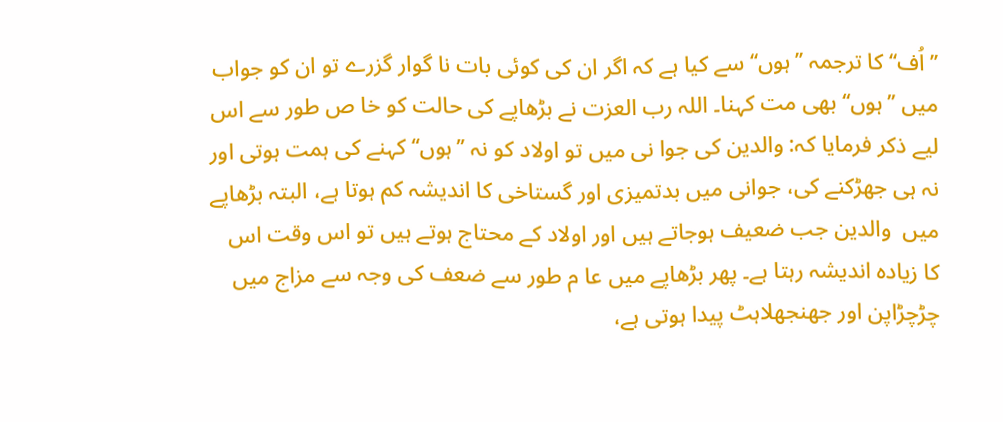’’اُف‘‘ کا ترجمہ ’’ہوں‘‘ سے کیا ہے کہ اگر ان کی کوئی بات نا گوار گزرے تو ان کو جواب میں ’’ہوں‘‘ بھی مت کہنا۔ اللہ رب العزت نے بڑھاپے کی حالت کو خا ص طور سے اس لیے ذکر فرمایا کہ: والدین کی جوا نی میں تو اولاد کو نہ ’’ہوں‘‘ کہنے کی ہمت ہوتی اور نہ ہی جھڑکنے کی، جوانی میں بدتمیزی اور گستاخی کا اندیشہ کم ہوتا ہے، البتہ بڑھاپے میں  والدین جب ضعیف ہوجاتے ہیں اور اولاد کے محتاج ہوتے ہیں تو اس وقت اس کا زیادہ اندیشہ رہتا ہے۔ پھر بڑھاپے میں عا م طور سے ضعف کی وجہ سے مزاج میں چڑچڑاپن اور جھنجھلاہٹ پیدا ہوتی ہے،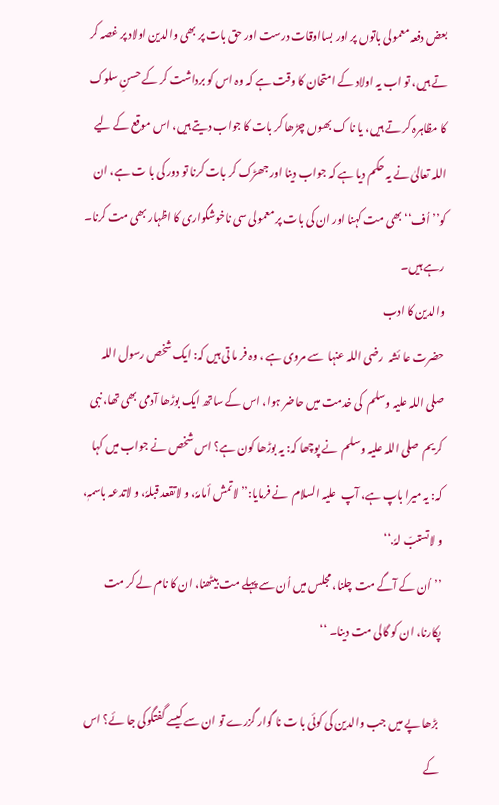بعض دفعہ معمولی باتوں پر اور بسااوقات درست اور حق بات پر بھی والدین اولاد پر غصہ کر تے ہیں، تو اب یہ اولاد کے امتحان کا وقت ہے کہ وہ اس کو برداشت کر کے حسنِ سلوک کا مظاہرہ کر تے ہیں، یا نا ک بھوں چڑھا کر بات کا جواب دیتے ہیں، اس موقع کے لیے اللہ تعالیٰ نے یہ حکم دیا ہے کہ جواب دینا اور جھڑک کر بات کرنا تو دور کی با ت ہے، ان کو’’ اُف‘‘ بھی مت کہنا اور ان کی بات پر معمولی سی ناخوشگواری کا اظہار بھی مت کرنا۔
رہے ہیں۔
والدین کا ادب
حضرت عا ئشہ  رضی اللہ عنہا  سے مروی ہے ، وہ فر ما تی ہیں کہ: ایک شخص رسول اللہ  صلی اللہ علیہ وسلم  کی خدمت میں حاضر ہوا، اس کے ساتھ ایک بوڑھا آدمی بھی تھا، نبی کریم  صلی اللہ علیہ وسلم  نے پوچھا کہ: یہ بوڑھا کون ہے؟ اس شخص نے جواب میں کہا کہ: یہ میرا باپ ہے، آپ  علیہ السلام  نے فرمایا:’’ لاتمش أمامہٗ، و لاتقعد قبلہٗ، و لاتدعہ باسمہٖ، و لاتستبّ لہٗ.‘‘
’’اُن کے آگے مت چلنا، مجلس میں اُن سے پہلے مت بیٹھنا، ان کا نام لے کر مت پکارنا، ان کو گالی مت دینا۔ ‘‘

 بڑھا پے میں جب والدین کی کوئی با ت نا گوار گزرے تو ان سے کیسے گفتگوکی جا ئے؟ اس کے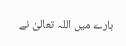بارے میں اللہ تعالیٰ نے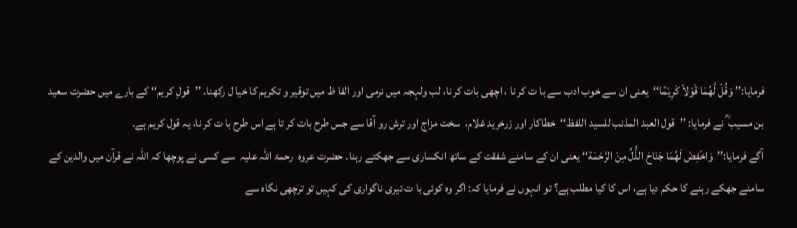فرمایا:’’ وَقُلْ لَّهُمَا قَوْلاً كَرِیْمًا‘‘یعنی ان سے خوب ادب سے با ت کر نا ، اچھی بات کر نا، لب ولہجہ میں نرمی اور الفا ظ میں توقیر و تکریم کا خیا ل رکھنا۔ ’’قولِ کریم‘‘ کے بارے میں حضرت سعید بن مسیب ؒ نے فرمایا: ’’قول العبد المذنب للسید اللفظ‘‘خطاکار اور زرخرید غلام،  سخت مزاج اور ترش رو آقا سے جس طرح بات کر تا ہے اس طرح با ت کر نا، یہ قول کریم ہے۔
آگے فرمایا:’’  وَاخْفِضْ لَهُمَا جَنَاحَ الذُّلِّ مِنَ الرَّحْمَة‘‘ یعنی ان کے سامنے شفقت کے ساتھ انکساری سے جھکتے رہنا۔ حضرت عروہ  رحمۃ اللہ علیہ  سے کسی نے پوچھا کہ اللہ نے قرآن میں والدین کے سامنے جھکے رہنے کا حکم دیا ہے، اس کا کیا مطلب ہے؟ تو انہوں نے فرمایا کہ: اگر وہ کوئی با ت تیری ناگواری کی کہیں تو ترچھی نگاہ سے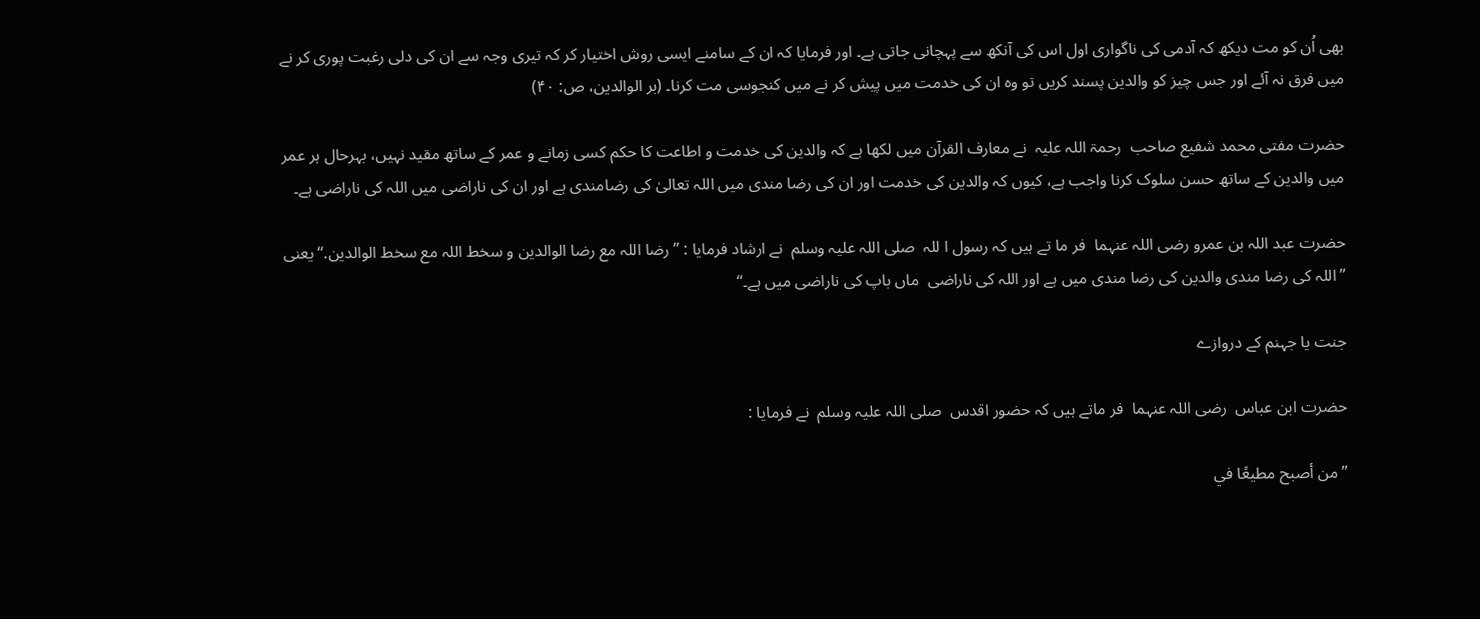بھی اُن کو مت دیکھ کہ آدمی کی ناگواری اول اس کی آنکھ سے پہچانی جاتی ہے۔ اور فرمایا کہ ان کے سامنے ایسی روش اختیار کر کہ تیری وجہ سے ان کی دلی رغبت پوری کر نے میں فرق نہ آئے اور جس چیز کو والدین پسند کریں تو وہ ان کی خدمت میں پیش کر نے میں کنجوسی مت کرنا۔ (بر الوالدین، ص: ۴۰)

حضرت مفتی محمد شفیع صاحب  رحمۃ اللہ علیہ  نے معارف القرآن میں لکھا ہے کہ والدین کی خدمت و اطاعت کا حکم کسی زمانے و عمر کے ساتھ مقید نہیں، بہرحال ہر عمر میں والدین کے ساتھ حسن سلوک کرنا واجب ہے، کیوں کہ والدین کی خدمت اور ان کی رضا مندی میں اللہ تعالیٰ کی رضامندی ہے اور ان کی ناراضی میں اللہ کی ناراضی ہے۔

حضرت عبد اللہ بن عمرو رضی اللہ عنہما  فر ما تے ہیں کہ رسول ا للہ  صلی اللہ علیہ وسلم  نے ارشاد فرمایا : ’’رضا اللہ مع رضا الوالدین و سخط اللہ مع سخط الوالدین.‘‘یعنی ’’اللہ کی رضا مندی والدین کی رضا مندی میں ہے اور اللہ کی ناراضی  ماں باپ کی ناراضی میں ہے۔‘‘

جنت یا جہنم کے دروازے

حضرت ابن عباس  رضی اللہ عنہما  فر ماتے ہیں کہ حضور اقدس  صلی اللہ علیہ وسلم  نے فرمایا :

’’ من أصبح مطیعًا في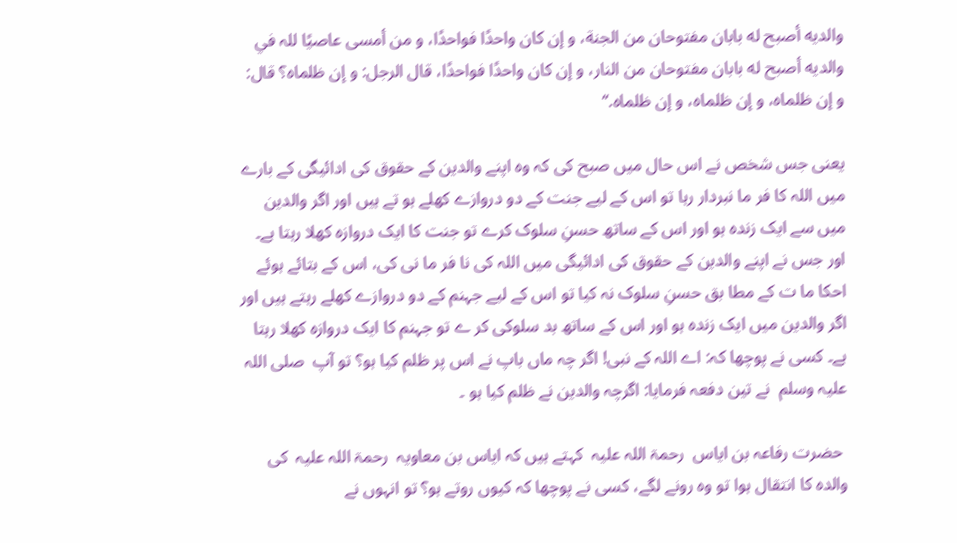والدیه أصبح له بابان مفتوحان من الجنة، و إن کان واحدًا فواحدًا، و من أمسى عاصیًا للہ في والدیه أصبح له بابان مفتوحان من النار، و إن کان واحدًا فواحدًا، قال الرجل: و إن ظلماہ؟ قال: و إن ظلماه، و إن ظلماه، و إن ظلماه.‘‘

یعنی جس شخص نے اس حال میں صبح کی کہ وہ اپنے والدین کے حقوق کی ادائیگی کے بارے میں اللہ کا فر ما نبردار رہا تو اس کے لیے جنت کے دو دروازے کھلے ہو تے ہیں اور اگر والدین میں سے ایک زندہ ہو اور اس کے ساتھ حسنِ سلوک کرے تو جنت کا ایک دروازہ کھلا رہتا ہے۔ اور جس نے اپنے والدین کے حقوق کی ادائیگی میں اللہ کی نا فر ما نی کی، اس کے بتائے ہوئے احکا ما ت کے مطا بق حسنِ سلوک نہ کیا تو اس کے لیے جہنم کے دو دروازے کھلے رہتے ہیں اور اگر والدین میں ایک زندہ ہو اور اس کے ساتھ بد سلوکی کر ے تو جہنم کا ایک دروازہ کھلا رہتا ہے۔ کسی نے پوچھا کہ: اے اللہ کے نبی! اگر چہ ماں باپ نے اس پر ظلم کیا ہو؟ تو آپ  صلی اللہ علیہ وسلم  نے تین دفعہ فرمایا: اگرچہ والدین نے ظلم کیا ہو ۔

 حضرت رفاعہ بن ایاس  رحمۃ اللہ علیہ  کہتے ہیں کہ ایاس بن معاویہ  رحمۃ اللہ علیہ  کی والدہ کا انتقال ہوا تو وہ رونے لگے، کسی نے پوچھا کہ کیوں روتے ہو؟ تو انہوں نے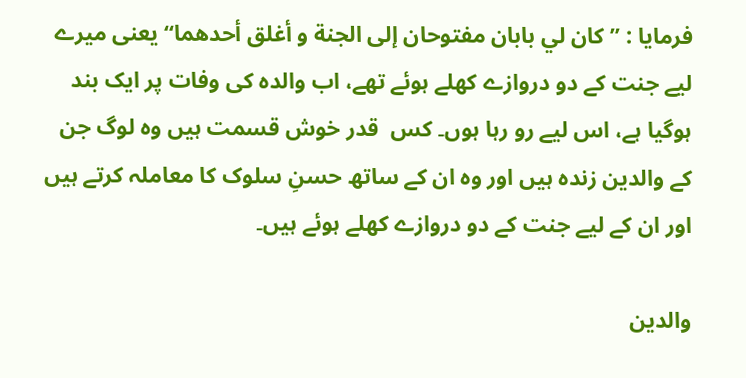فرمایا : ’’کان لي بابان مفتوحان إلی الجنة و أغلق أحدهما‘‘یعنی میرے لیے جنت کے دو دروازے کھلے ہوئے تھے، اب والدہ کی وفات پر ایک بند ہوگیا ہے، اس لیے رو رہا ہوں۔ کس  قدر خوش قسمت ہیں وہ لوگ جن کے والدین زندہ ہیں اور وہ ان کے ساتھ حسنِ سلوک کا معاملہ کرتے ہیں اور ان کے لیے جنت کے دو دروازے کھلے ہوئے ہیں۔

والدین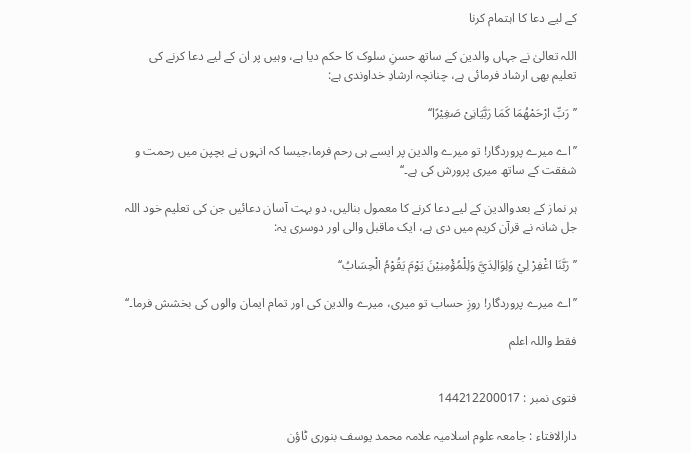کے لیے دعا کا اہتمام کرنا

اللہ تعالیٰ نے جہاں والدین کے ساتھ حسنِ سلوک کا حکم دیا ہے، وہیں پر ان کے لیے دعا کرنے کی تعلیم بھی ارشاد فرمائی ہے، چنانچہ ارشادِ خداوندی ہے:

’’ رَبِّ ارْحَمْهُمَا كَمَا رَبَّیَانِیْ صَغِیْرًا‘‘

’’اے میرے پروردگار! تو میرے والدین پر ایسے ہی رحم فرما،جیسا کہ انہوں نے بچپن میں رحمت و شفقت کے ساتھ میری پرورش کی ہے۔‘‘

ہر نماز کے بعدوالدین کے لیے دعا کرنے کا معمول بنالیں، دو بہت آسان دعائیں جن کی تعلیم خود اللہ جل شانہ نے قرآن کریم میں دی ہے، ایک ماقبل والی اور دوسری یہ:

’’رَبَّنَا اغْفِرْ لِيْ وَلِوَالِدَيَّ وَلِلْمُؤْمِنِیْنَ یَوْمَ یَقُوْمُ الْحِسَابُ‘‘

’’اے میرے پروردگار! روزِ حساب تو میری، میرے والدین کی اور تمام ایمان والوں کی بخشش فرما۔‘‘

فقط واللہ اعلم


فتوی نمبر : 144212200017

دارالافتاء : جامعہ علوم اسلامیہ علامہ محمد یوسف بنوری ٹاؤن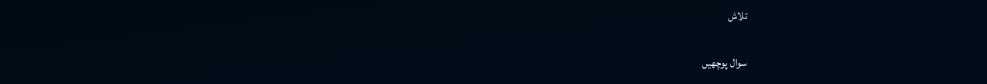تلاش

سوال پوچھیں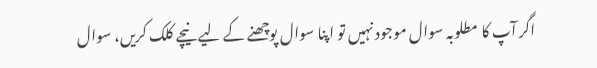اگر آپ کا مطلوبہ سوال موجود نہیں تو اپنا سوال پوچھنے کے لیے نیچے کلک کریں، سوال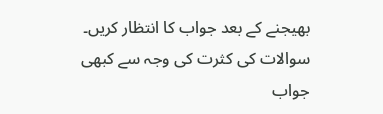بھیجنے کے بعد جواب کا انتظار کریں۔ سوالات کی کثرت کی وجہ سے کبھی جواب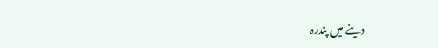دینے میں پندرہ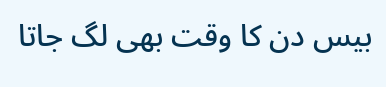بیس دن کا وقت بھی لگ جاتا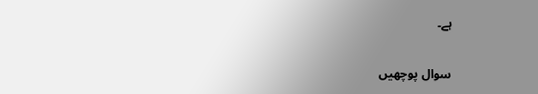ہے۔

سوال پوچھیں